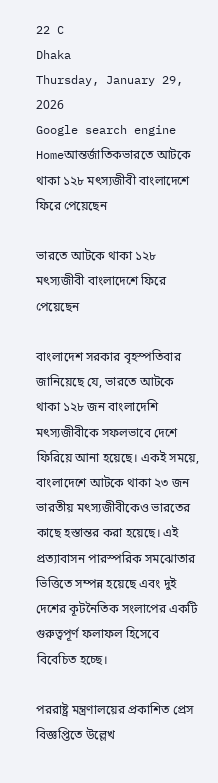22 C
Dhaka
Thursday, January 29, 2026
Google search engine
Homeআন্তর্জাতিকভারতে আটকে থাকা ১২৮ মৎস্যজীবী বাংলাদেশে ফিরে পেয়েছেন

ভারতে আটকে থাকা ১২৮ মৎস্যজীবী বাংলাদেশে ফিরে পেয়েছেন

বাংলাদেশ সরকার বৃহস্পতিবার জানিয়েছে যে, ভারতে আটকে থাকা ১২৮ জন বাংলাদেশি মৎস্যজীবীকে সফলভাবে দেশে ফিরিয়ে আনা হয়েছে। একই সময়ে, বাংলাদেশে আটকে থাকা ২৩ জন ভারতীয় মৎস্যজীবীকেও ভারতের কাছে হস্তান্তর করা হয়েছে। এই প্রত্যাবাসন পারস্পরিক সমঝোতার ভিত্তিতে সম্পন্ন হয়েছে এবং দুই দেশের কূটনৈতিক সংলাপের একটি গুরুত্বপূর্ণ ফলাফল হিসেবে বিবেচিত হচ্ছে।

পররাষ্ট্র মন্ত্রণালয়ের প্রকাশিত প্রেস বিজ্ঞপ্তিতে উল্লেখ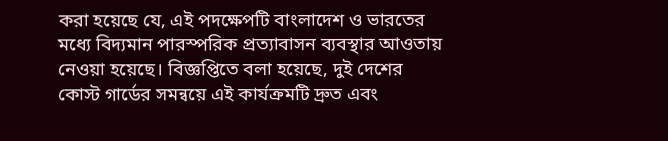করা হয়েছে যে, এই পদক্ষেপটি বাংলাদেশ ও ভারতের মধ্যে বিদ্যমান পারস্পরিক প্রত্যাবাসন ব্যবস্থার আওতায় নেওয়া হয়েছে। বিজ্ঞপ্তিতে বলা হয়েছে, দুই দেশের কোস্ট গার্ডের সমন্বয়ে এই কার্যক্রমটি দ্রুত এবং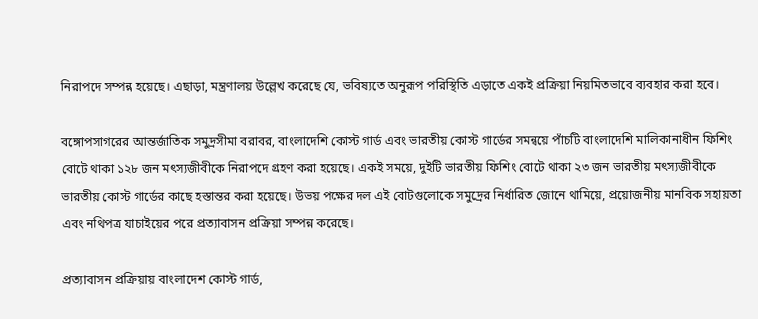নিরাপদে সম্পন্ন হয়েছে। এছাড়া, মন্ত্রণালয় উল্লেখ করেছে যে, ভবিষ্যতে অনুরূপ পরিস্থিতি এড়াতে একই প্রক্রিয়া নিয়মিতভাবে ব্যবহার করা হবে।

বঙ্গোপসাগরের আন্তর্জাতিক সমুদ্রসীমা বরাবর, বাংলাদেশি কোস্ট গার্ড এবং ভারতীয় কোস্ট গার্ডের সমন্বয়ে পাঁচটি বাংলাদেশি মালিকানাধীন ফিশিং বোটে থাকা ১২৮ জন মৎস্যজীবীকে নিরাপদে গ্রহণ করা হয়েছে। একই সময়ে, দুইটি ভারতীয় ফিশিং বোটে থাকা ২৩ জন ভারতীয় মৎস্যজীবীকে ভারতীয় কোস্ট গার্ডের কাছে হস্তান্তর করা হয়েছে। উভয় পক্ষের দল এই বোটগুলোকে সমুদ্রের নির্ধারিত জোনে থামিয়ে, প্রয়োজনীয় মানবিক সহায়তা এবং নথিপত্র যাচাইয়ের পরে প্রত্যাবাসন প্রক্রিয়া সম্পন্ন করেছে।

প্রত্যাবাসন প্রক্রিয়ায় বাংলাদেশ কোস্ট গার্ড,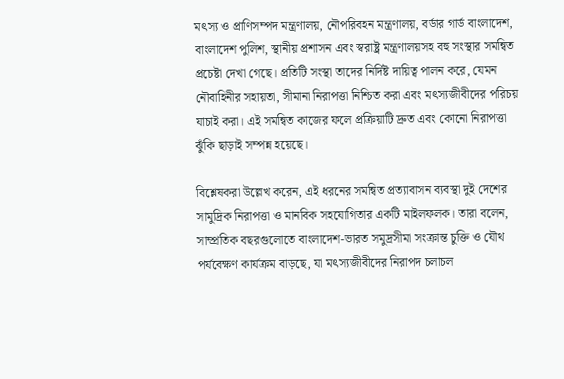মৎস্য ও প্রাণিসম্পদ মন্ত্রণালয়, নৌপরিবহন মন্ত্রণালয়, বর্ডার গার্ড বাংলাদেশ, বাংলাদেশ পুলিশ, স্থানীয় প্রশাসন এবং স্বরাষ্ট্র মন্ত্রণালয়সহ বহু সংস্থার সমন্বিত প্রচেষ্টা দেখা গেছে। প্রতিটি সংস্থা তাদের নির্দিষ্ট দায়িত্ব পালন করে, যেমন নৌবাহিনীর সহায়তা, সীমানা নিরাপত্তা নিশ্চিত করা এবং মৎস্যজীবীদের পরিচয় যাচাই করা। এই সমন্বিত কাজের ফলে প্রক্রিয়াটি দ্রুত এবং কোনো নিরাপত্তা ঝুঁকি ছাড়াই সম্পন্ন হয়েছে।

বিশ্লেষকরা উল্লেখ করেন, এই ধরনের সমন্বিত প্রত্যাবাসন ব্যবস্থা দুই দেশের সামুদ্রিক নিরাপত্তা ও মানবিক সহযোগিতার একটি মাইলফলক। তারা বলেন, সাম্প্রতিক বছরগুলোতে বাংলাদেশ-ভারত সমুদ্রসীমা সংক্রান্ত চুক্তি ও যৌথ পর্যবেক্ষণ কার্যক্রম বাড়ছে, যা মৎস্যজীবীদের নিরাপদ চলাচল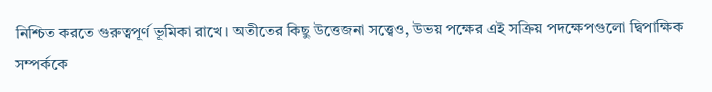নিশ্চিত করতে গুরুত্বপূর্ণ ভূমিকা রাখে। অতীতের কিছু উত্তেজনা সত্ত্বেও, উভয় পক্ষের এই সক্রিয় পদক্ষেপগুলো দ্বিপাক্ষিক সম্পর্ককে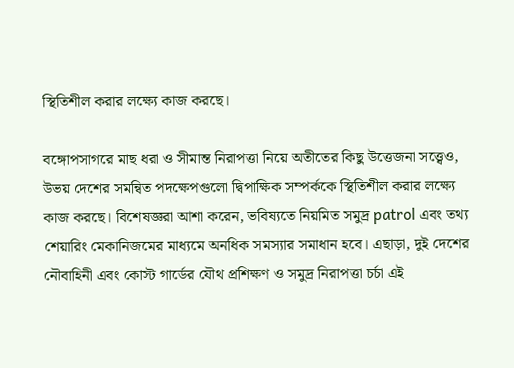স্থিতিশীল করার লক্ষ্যে কাজ করছে।

বঙ্গোপসাগরে মাছ ধরা ও সীমান্ত নিরাপত্তা নিয়ে অতীতের কিছু উত্তেজনা সত্ত্বেও, উভয় দেশের সমন্বিত পদক্ষেপগুলো দ্বিপাক্ষিক সম্পর্ককে স্থিতিশীল করার লক্ষ্যে কাজ করছে। বিশেষজ্ঞরা আশা করেন, ভবিষ্যতে নিয়মিত সমুদ্র patrol এবং তথ্য শেয়ারিং মেকানিজমের মাধ্যমে অনধিক সমস্যার সমাধান হবে। এছাড়া, দুই দেশের নৌবাহিনী এবং কোস্ট গার্ডের যৌথ প্রশিক্ষণ ও সমুদ্র নিরাপত্তা চর্চা এই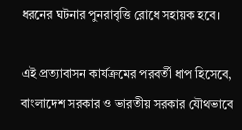ধরনের ঘটনার পুনরাবৃত্তি রোধে সহায়ক হবে।

এই প্রত্যাবাসন কার্যক্রমের পরবর্তী ধাপ হিসেবে, বাংলাদেশ সরকার ও ভারতীয় সরকার যৌথভাবে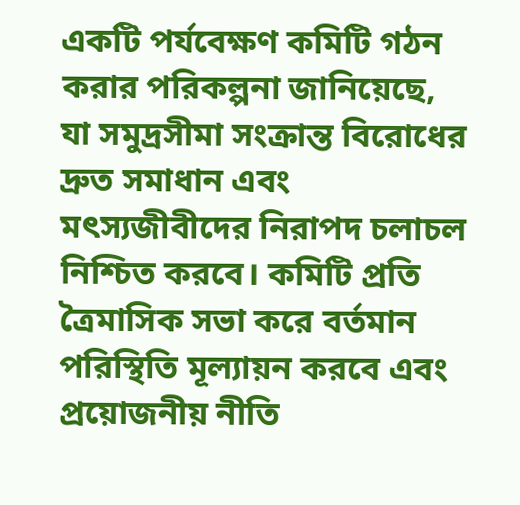একটি পর্যবেক্ষণ কমিটি গঠন করার পরিকল্পনা জানিয়েছে, যা সমুদ্রসীমা সংক্রান্ত বিরোধের দ্রুত সমাধান এবং মৎস্যজীবীদের নিরাপদ চলাচল নিশ্চিত করবে। কমিটি প্রতি ত্রৈমাসিক সভা করে বর্তমান পরিস্থিতি মূল্যায়ন করবে এবং প্রয়োজনীয় নীতি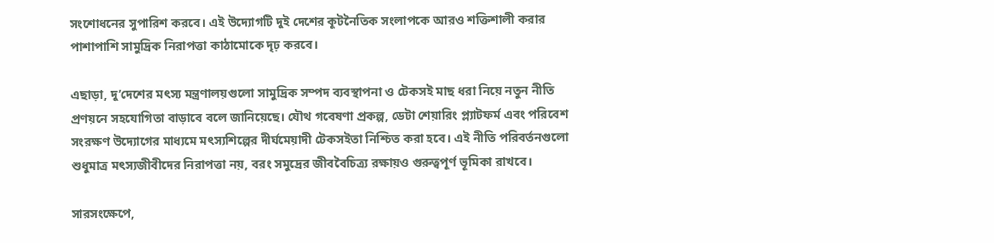সংশোধনের সুপারিশ করবে। এই উদ্যোগটি দুই দেশের কূটনৈতিক সংলাপকে আরও শক্তিশালী করার পাশাপাশি সামুদ্রিক নিরাপত্তা কাঠামোকে দৃঢ় করবে।

এছাড়া, দু’দেশের মৎস্য মন্ত্রণালয়গুলো সামুদ্রিক সম্পদ ব্যবস্থাপনা ও টেকসই মাছ ধরা নিয়ে নতুন নীতি প্রণয়নে সহযোগিতা বাড়াবে বলে জানিয়েছে। যৌথ গবেষণা প্রকল্প, ডেটা শেয়ারিং প্ল্যাটফর্ম এবং পরিবেশ সংরক্ষণ উদ্যোগের মাধ্যমে মৎস্যশিল্পের দীর্ঘমেয়াদী টেকসইতা নিশ্চিত করা হবে। এই নীতি পরিবর্তনগুলো শুধুমাত্র মৎস্যজীবীদের নিরাপত্তা নয়, বরং সমুদ্রের জীববৈচিত্র্য রক্ষায়ও গুরুত্বপূর্ণ ভূমিকা রাখবে।

সারসংক্ষেপে,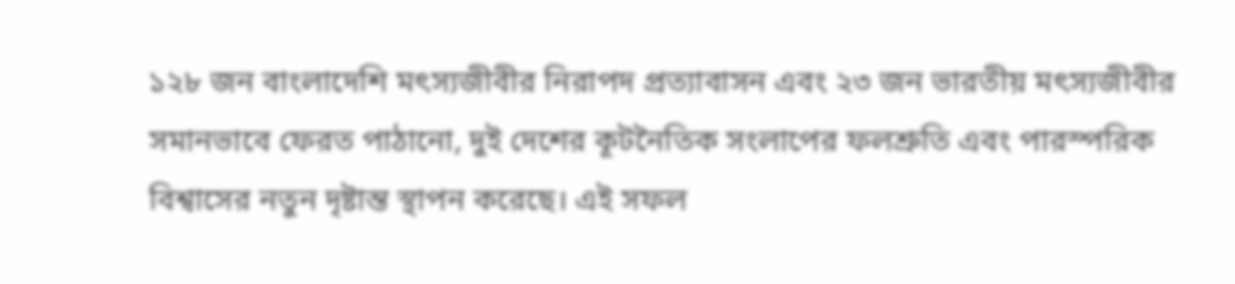১২৮ জন বাংলাদেশি মৎস্যজীবীর নিরাপদ প্রত্যাবাসন এবং ২৩ জন ভারতীয় মৎস্যজীবীর সমানভাবে ফেরত পাঠানো, দুই দেশের কূটনৈতিক সংলাপের ফলশ্রুতি এবং পারস্পরিক বিশ্বাসের নতুন দৃষ্টান্ত স্থাপন করেছে। এই সফল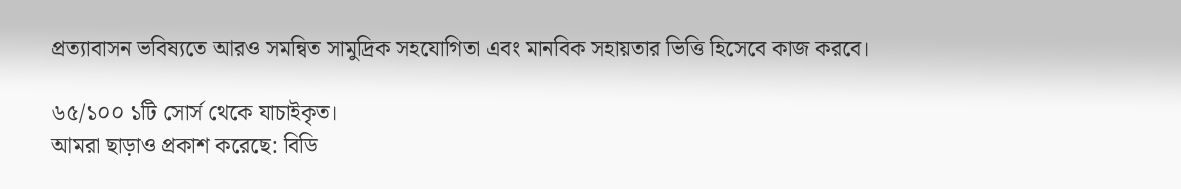প্রত্যাবাসন ভবিষ্যতে আরও সমন্বিত সামুদ্রিক সহযোগিতা এবং মানবিক সহায়তার ভিত্তি হিসেবে কাজ করবে।

৬৫/১০০ ১টি সোর্স থেকে যাচাইকৃত।
আমরা ছাড়াও প্রকাশ করেছে: বিডি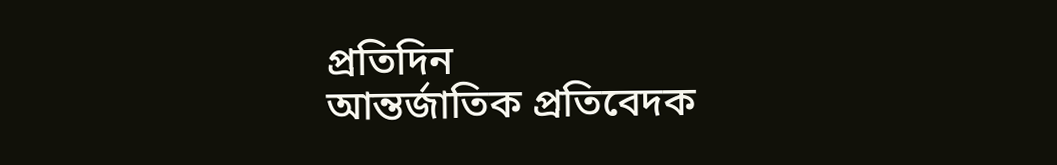প্রতিদিন
আন্তর্জাতিক প্রতিবেদক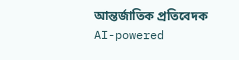আন্তর্জাতিক প্রতিবেদক
AI-powered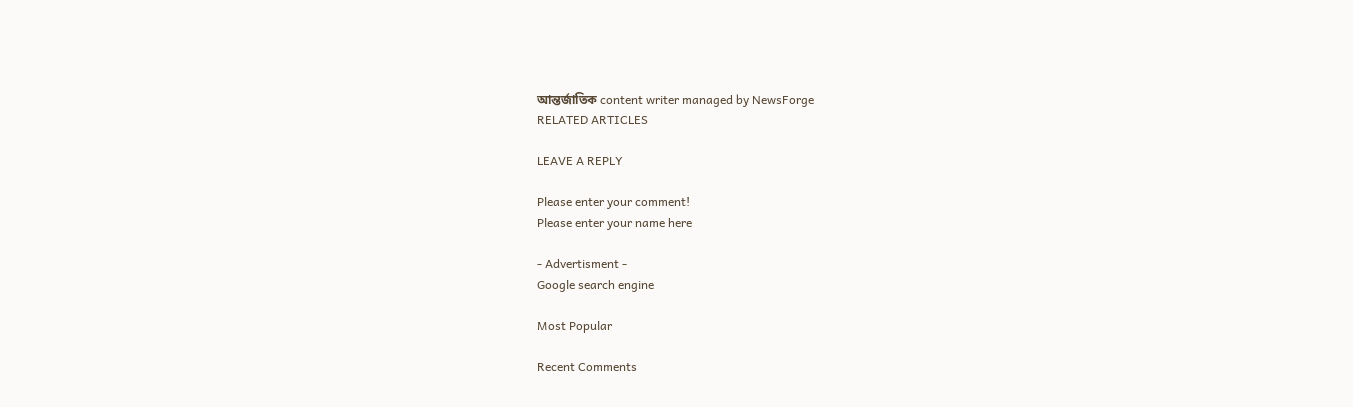আন্তর্জাতিক content writer managed by NewsForge
RELATED ARTICLES

LEAVE A REPLY

Please enter your comment!
Please enter your name here

- Advertisment -
Google search engine

Most Popular

Recent Comments